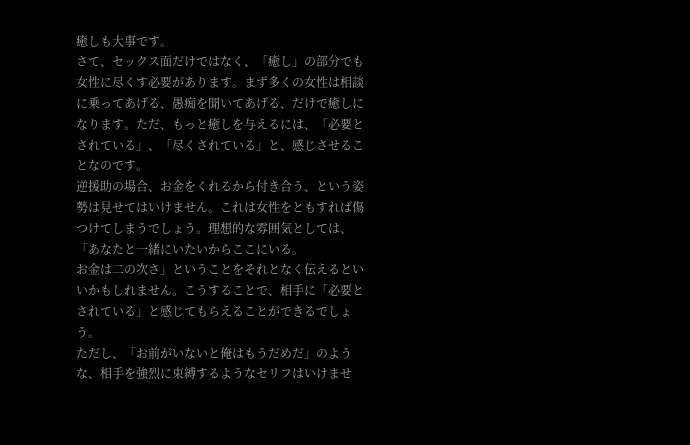癒しも大事です。
さて、セックス面だけではなく、「癒し」の部分でも女性に尽くす必要があります。まず多くの女性は相談に乗ってあげる、愚痴を聞いてあげる、だけで癒しになります。ただ、もっと癒しを与えるには、「必要とされている」、「尽くされている」と、感じさせることなのです。
逆援助の場合、お金をくれるから付き合う、という姿勢は見せてはいけません。これは女性をともすれば傷つけてしまうでしょう。理想的な雰囲気としては、「あなたと一緒にいたいからここにいる。
お金は二の次さ」ということをそれとなく伝えるといいかもしれません。こうすることで、相手に「必要とされている」と感じてもらえることができるでしょう。
ただし、「お前がいないと俺はもうだめだ」のような、相手を強烈に束縛するようなセリフはいけませ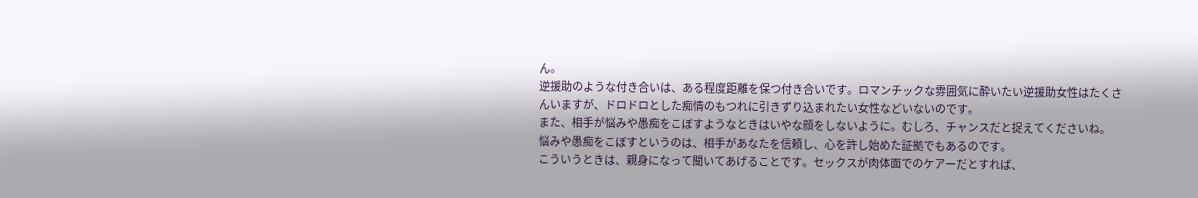ん。
逆援助のような付き合いは、ある程度距離を保つ付き合いです。ロマンチックな雰囲気に酔いたい逆援助女性はたくさんいますが、ドロドロとした痴情のもつれに引きずり込まれたい女性などいないのです。
また、相手が悩みや愚痴をこぼすようなときはいやな顔をしないように。むしろ、チャンスだと捉えてくださいね。
悩みや愚痴をこぼすというのは、相手があなたを信頼し、心を許し始めた証拠でもあるのです。
こういうときは、親身になって聞いてあげることです。セックスが肉体面でのケアーだとすれば、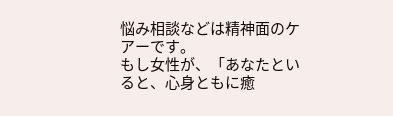悩み相談などは精神面のケアーです。
もし女性が、「あなたといると、心身ともに癒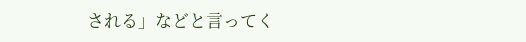される」などと言ってく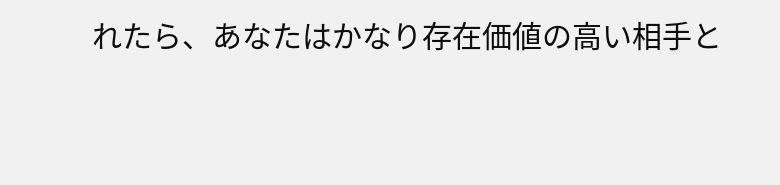れたら、あなたはかなり存在価値の高い相手と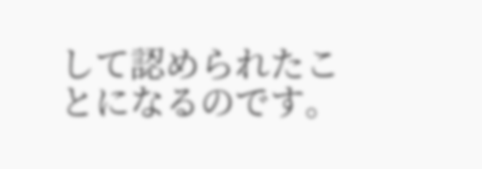して認められたことになるのです。